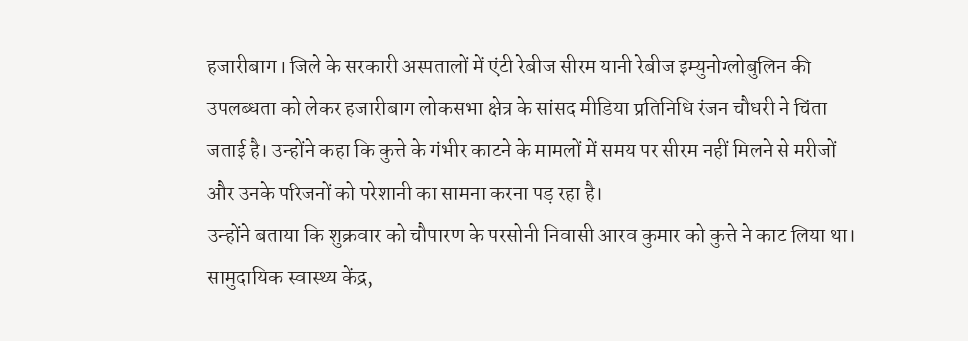हजारीबाग I जिले के सरकारी अस्पतालों में एंटी रेबीज सीरम यानी रेबीज इम्युनोग्लोबुलिन की उपलब्धता को लेकर हजारीबाग लोकसभा क्षेत्र के सांसद मीडिया प्रतिनिधि रंजन चौधरी ने चिंता जताई है। उन्होंने कहा कि कुत्ते के गंभीर काटने के मामलों में समय पर सीरम नहीं मिलने से मरीजों और उनके परिजनों को परेशानी का सामना करना पड़ रहा है।
उन्होंने बताया कि शुक्रवार को चौपारण के परसोनी निवासी आरव कुमार को कुत्ते ने काट लिया था। सामुदायिक स्वास्थ्य केंद्र,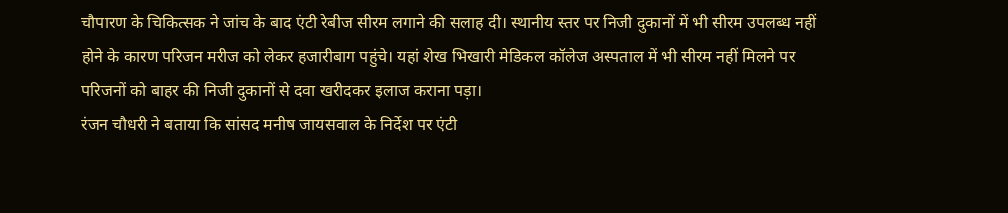चौपारण के चिकित्सक ने जांच के बाद एंटी रेबीज सीरम लगाने की सलाह दी। स्थानीय स्तर पर निजी दुकानों में भी सीरम उपलब्ध नहीं होने के कारण परिजन मरीज को लेकर हजारीबाग पहुंचे। यहां शेख भिखारी मेडिकल कॉलेज अस्पताल में भी सीरम नहीं मिलने पर परिजनों को बाहर की निजी दुकानों से दवा खरीदकर इलाज कराना पड़ा।
रंजन चौधरी ने बताया कि सांसद मनीष जायसवाल के निर्देश पर एंटी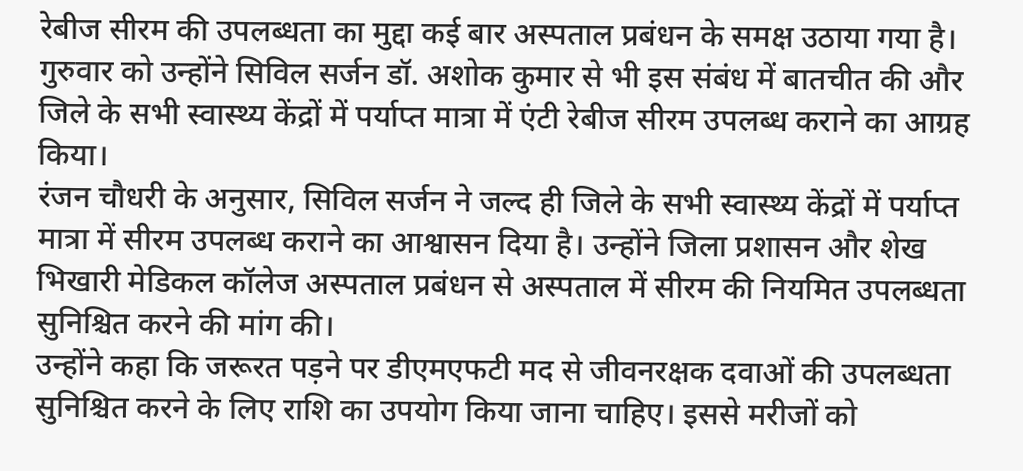रेबीज सीरम की उपलब्धता का मुद्दा कई बार अस्पताल प्रबंधन के समक्ष उठाया गया है। गुरुवार को उन्होंने सिविल सर्जन डॉ. अशोक कुमार से भी इस संबंध में बातचीत की और जिले के सभी स्वास्थ्य केंद्रों में पर्याप्त मात्रा में एंटी रेबीज सीरम उपलब्ध कराने का आग्रह किया।
रंजन चौधरी के अनुसार, सिविल सर्जन ने जल्द ही जिले के सभी स्वास्थ्य केंद्रों में पर्याप्त मात्रा में सीरम उपलब्ध कराने का आश्वासन दिया है। उन्होंने जिला प्रशासन और शेख भिखारी मेडिकल कॉलेज अस्पताल प्रबंधन से अस्पताल में सीरम की नियमित उपलब्धता सुनिश्चित करने की मांग की।
उन्होंने कहा कि जरूरत पड़ने पर डीएमएफटी मद से जीवनरक्षक दवाओं की उपलब्धता सुनिश्चित करने के लिए राशि का उपयोग किया जाना चाहिए। इससे मरीजों को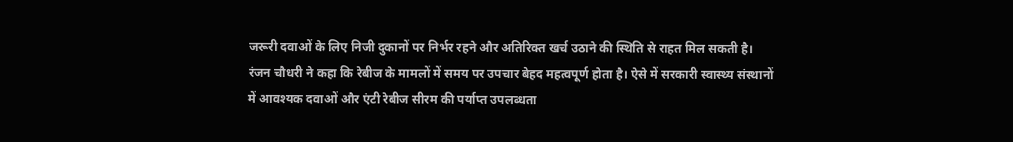जरूरी दवाओं के लिए निजी दुकानों पर निर्भर रहने और अतिरिक्त खर्च उठाने की स्थिति से राहत मिल सकती है।
रंजन चौधरी ने कहा कि रेबीज के मामलों में समय पर उपचार बेहद महत्वपूर्ण होता है। ऐसे में सरकारी स्वास्थ्य संस्थानों में आवश्यक दवाओं और एंटी रेबीज सीरम की पर्याप्त उपलब्धता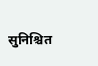सुनिश्चित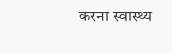करना स्वास्थ्य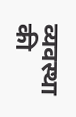व्यवस्था की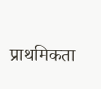प्राथमिकता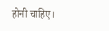होनी चाहिए।